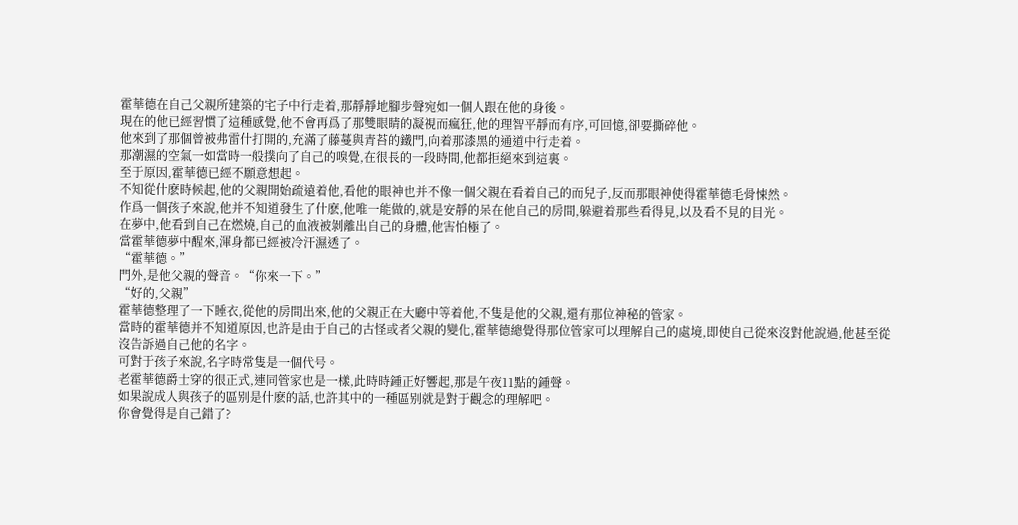霍華德在自己父親所建築的宅子中行走着,那靜靜地腳步聲宛如一個人跟在他的身後。
現在的他已經習慣了這種感覺,他不會再爲了那雙眼睛的凝視而瘋狂,他的理智平靜而有序,可回憶,卻要撕碎他。
他來到了那個曾被弗雷什打開的,充滿了藤蔓與青苔的鐵門,向着那漆黑的通道中行走着。
那潮濕的空氣一如當時一般撲向了自己的嗅覺,在很長的一段時間,他都拒絕來到這裏。
至于原因,霍華德已經不願意想起。
不知從什麽時候起,他的父親開始疏遠着他,看他的眼神也并不像一個父親在看着自己的而兒子,反而那眼神使得霍華德毛骨悚然。
作爲一個孩子來說,他并不知道發生了什麽,他唯一能做的,就是安靜的呆在他自己的房間,躲避着那些看得見,以及看不見的目光。
在夢中,他看到自己在燃燒,自己的血液被剝離出自己的身體,他害怕極了。
當霍華德夢中醒來,渾身都已經被冷汗濕透了。
“霍華德。”
門外,是他父親的聲音。“你來一下。”
“好的,父親”
霍華德整理了一下睡衣,從他的房間出來,他的父親正在大廳中等着他,不隻是他的父親,還有那位神秘的管家。
當時的霍華德并不知道原因,也許是由于自己的古怪或者父親的變化,霍華德總覺得那位管家可以理解自己的處境,即使自己從來沒對他說過,他甚至從沒告訴過自己他的名字。
可對于孩子來說,名字時常隻是一個代号。
老霍華德爵士穿的很正式,連同管家也是一樣,此時時鍾正好響起,那是午夜11點的鍾聲。
如果說成人與孩子的區别是什麽的話,也許其中的一種區别就是對于觀念的理解吧。
你會覺得是自己錯了?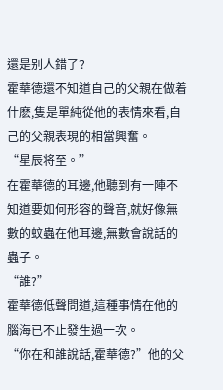還是别人錯了?
霍華德還不知道自己的父親在做着什麽,隻是單純從他的表情來看,自己的父親表現的相當興奮。
“星辰将至。”
在霍華德的耳邊,他聽到有一陣不知道要如何形容的聲音,就好像無數的蚊蟲在他耳邊,無數會說話的蟲子。
“誰?”
霍華德低聲問道,這種事情在他的腦海已不止發生過一次。
“你在和誰說話,霍華德?”他的父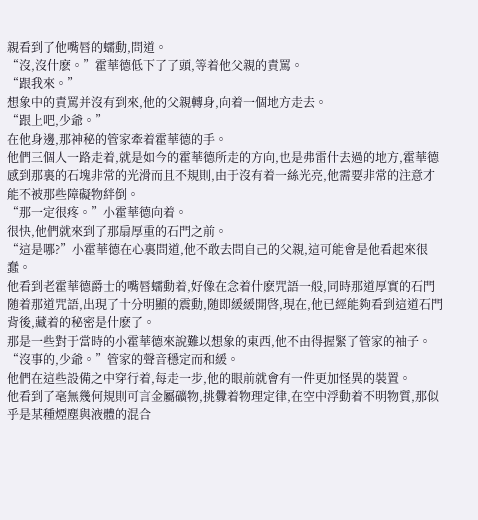親看到了他嘴唇的蠕動,問道。
“沒,沒什麽。”霍華德低下了了頭,等着他父親的責罵。
“跟我來。”
想象中的責罵并沒有到來,他的父親轉身,向着一個地方走去。
“跟上吧,少爺。”
在他身邊,那神秘的管家牽着霍華德的手。
他們三個人一路走着,就是如今的霍華德所走的方向,也是弗雷什去過的地方,霍華德感到那裏的石塊非常的光滑而且不規則,由于沒有着一絲光亮,他需要非常的注意才能不被那些障礙物絆倒。
“那一定很疼。”小霍華德向着。
很快,他們就來到了那扇厚重的石門之前。
“這是哪?”小霍華德在心裏問道,他不敢去問自己的父親,這可能會是他看起來很蠢。
他看到老霍華德爵士的嘴唇蠕動着,好像在念着什麽咒語一般,同時那道厚實的石門随着那道咒語,出現了十分明顯的震動,随即緩緩開啓,現在,他已經能夠看到這道石門背後,藏着的秘密是什麽了。
那是一些對于當時的小霍華德來說難以想象的東西,他不由得握緊了管家的袖子。
“沒事的,少爺。”管家的聲音穩定而和緩。
他們在這些設備之中穿行着,每走一步,他的眼前就會有一件更加怪異的裝置。
他看到了毫無幾何規則可言金屬礦物,挑釁着物理定律,在空中浮動着不明物質,那似乎是某種煙塵與液體的混合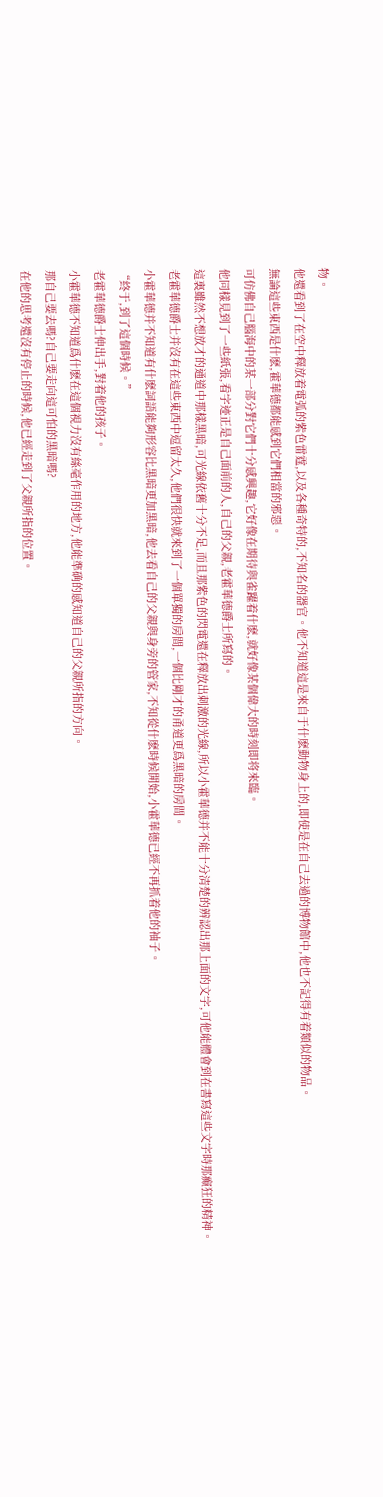物。
他還看到了在空中釋放着電弧的紫色雷霆,以及各種奇特的,不知名的器官。他不知道這是來自于什麽動物身上的,即使是在自己去過的博物館中,他也不記得有着類似的物品。
無論這些東西是什麽,霍華德都能感到它們相當的邪惡。
可仿佛自己腦海中的某一部分對它們十分感興趣,它好像在期待與雀躍着什麽,就好像某個偉大的時刻即将來臨。
他同樣見到了一些紙張,看字迹正是自己面前的人,自己的父親,老霍華德爵士所寫的。
這裏雖然不想放才的通道中那樣黑暗,可光線依舊十分不足,而且那紫色的閃電還在釋放出刺激的光線,所以小霍華德并不能十分清楚的辨認出那上面的文字,可他能體會到在書寫這些文字時那癫狂的精神。
老霍華德爵士并沒有在這些東西中逗留太久,他們很快就來到了一個單獨的房間,一個比剛才的甬道更爲黑暗的房間。
小霍華德并不知道有什麽詞語能夠形容比黑暗更加黑暗,他去看自己的父親與身旁的管家,不知從什麽時候開始,小霍華德已經不再抓着他的袖子。
“終于,到了這個時候。”
老霍華德爵士伸出手,對着他的孩子。
小霍華德不知道爲什麽在這個視力沒有絲毫作用的地方,他能準确的感知道自己的父親所指的方向。
那自己要去嗎?自己要走向這可怕的黑暗嗎?
在他的思考還沒有停止的時候,他已經走到了父親所指的位置。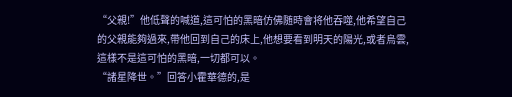“父親!”他低聲的喊道,這可怕的黑暗仿佛随時會将他吞噬,他希望自己的父親能夠過來,帶他回到自己的床上,他想要看到明天的陽光,或者烏雲,這樣不是這可怕的黑暗,一切都可以。
“諸星降世。”回答小霍華德的,是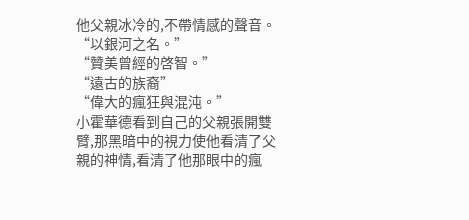他父親冰冷的,不帶情感的聲音。
“以銀河之名。”
“贊美曾經的啓智。”
“遠古的族裔”
“偉大的瘋狂與混沌。”
小霍華德看到自己的父親張開雙臂,那黑暗中的視力使他看清了父親的神情,看清了他那眼中的瘋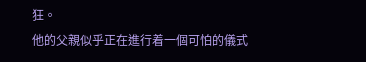狂。
他的父親似乎正在進行着一個可怕的儀式